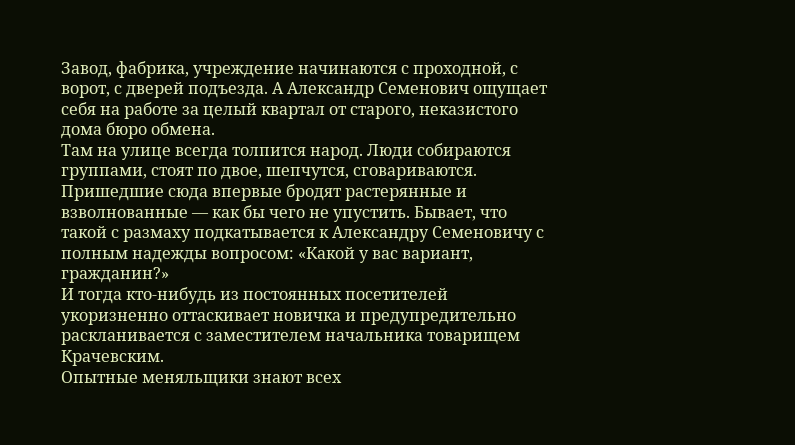Завод, фабрика, учреждение начинаются с проходной, с ворот, с дверей подъезда. А Александр Семенович ощущает себя на работе за целый квартал от старого, неказистого дома бюро обмена.
Там на улице всегда толпится народ. Люди собираются группами, стоят по двое, шепчутся, сговариваются. Пришедшие сюда впервые бродят растерянные и взволнованные — как бы чего не упустить. Бывает, что такой с размаху подкатывается к Александру Семеновичу с полным надежды вопросом: «Какой у вас вариант, гражданин?»
И тогда кто-нибудь из постоянных посетителей укоризненно оттаскивает новичка и предупредительно раскланивается с заместителем начальника товарищем Крачевским.
Опытные меняльщики знают всех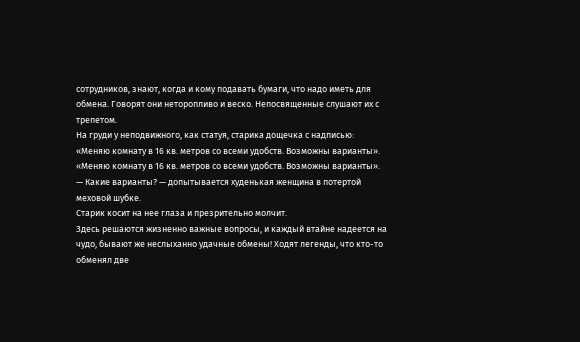сотрудников, знают, когда и кому подавать бумаги, что надо иметь для обмена. Говорят они неторопливо и веско. Непосвященные слушают их с трепетом.
На груди у неподвижного, как статуя, старика дощечка с надписью:
«Меняю комнату в 16 кв. метров со всеми удобств. Возможны варианты».
«Меняю комнату в 16 кв. метров со всеми удобств. Возможны варианты».
— Какие варианты? — допытывается худенькая женщина в потертой меховой шубке.
Старик косит на нее глаза и презрительно молчит.
Здесь решаются жизненно важные вопросы, и каждый втайне надеется на чудо, бывают же неслыханно удачные обмены! Ходят легенды, что кто-то обменял две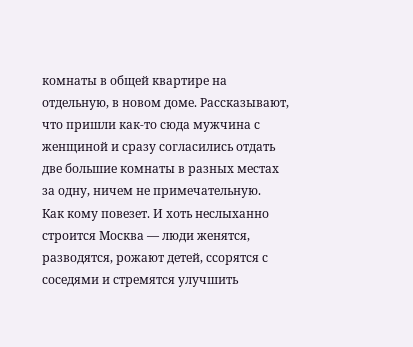комнаты в общей квартире на отдельную, в новом доме. Рассказывают, что пришли как-то сюда мужчина с женщиной и сразу согласились отдать две большие комнаты в разных местах за одну, ничем не примечательную.
Как кому повезет. И хоть неслыханно строится Москва — люди женятся, разводятся, рожают детей, ссорятся с соседями и стремятся улучшить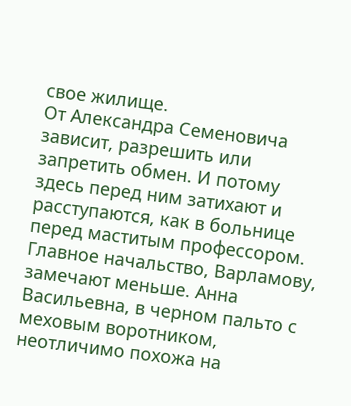свое жилище.
От Александра Семеновича зависит, разрешить или запретить обмен. И потому здесь перед ним затихают и расступаются, как в больнице перед маститым профессором.
Главное начальство, Варламову, замечают меньше. Анна Васильевна, в черном пальто с меховым воротником, неотличимо похожа на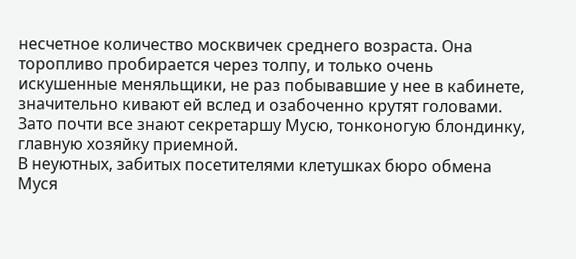несчетное количество москвичек среднего возраста. Она торопливо пробирается через толпу, и только очень искушенные меняльщики, не раз побывавшие у нее в кабинете, значительно кивают ей вслед и озабоченно крутят головами.
Зато почти все знают секретаршу Мусю, тонконогую блондинку, главную хозяйку приемной.
В неуютных, забитых посетителями клетушках бюро обмена Муся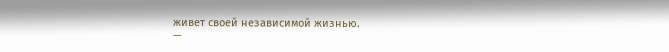живет своей независимой жизнью.
—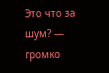Это что за шум? — громко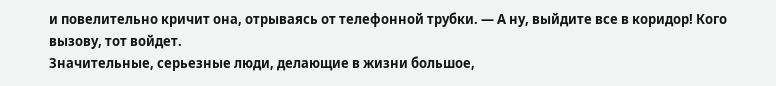и повелительно кричит она, отрываясь от телефонной трубки. — А ну, выйдите все в коридор! Кого вызову, тот войдет.
Значительные, серьезные люди, делающие в жизни большое,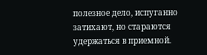полезное дело, испуганно затихают, но стараются удержаться в приемной.